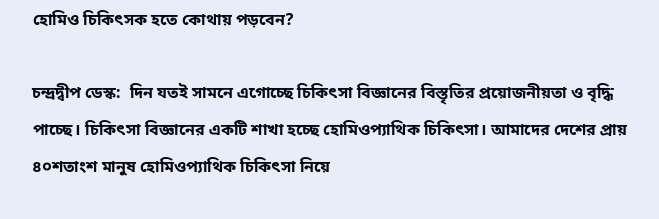হোমিও চিকিৎসক হতে কোথায় পড়বেন?

চন্দ্রদ্বীপ ডেস্ক:  দিন যতই সামনে এগোচ্ছে চিকিৎসা বিজ্ঞানের বিস্তৃতির প্রয়োজনীয়তা ও বৃদ্ধি পাচ্ছে। চিকিৎসা বিজ্ঞানের একটি শাখা হচ্ছে হোমিওপ্যাথিক চিকিৎসা। আমাদের দেশের প্রায় ৪০শতাংশ মানুষ হোমিওপ্যাথিক চিকিৎসা নিয়ে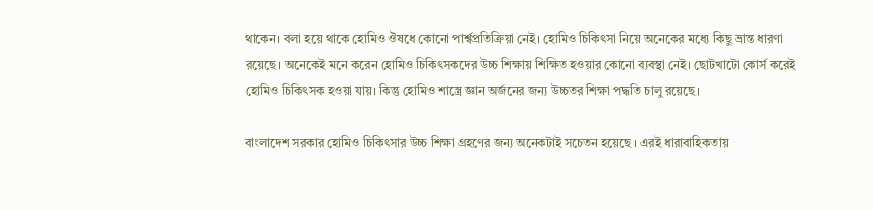থাকেন। বলা হয়ে থাকে হোমিও ঔষধে কোনো পার্শ্বপ্রতিক্রিয়া নেই। হোমিও চিকিৎসা নিয়ে অনেকের মধ্যে কিছু ভ্রান্ত ধারণা রয়েছে। অনেকেই মনে করেন হোমিও চিকিৎসকদের উচ্চ শিক্ষায় শিক্ষিত হওয়ার কোনো ব্যবস্থা নেই। ছোটখাটো কোর্স করেই হোমিও চিকিৎসক হওয়া যায়। কিন্তু হোমিও শাস্ত্রে জ্ঞান অর্জনের জন্য উচ্চতর শিক্ষা পদ্ধতি চালু রয়েছে।

বাংলাদেশ সরকার হোমিও চিকিৎসার উচ্চ শিক্ষা গ্রহণের জন্য অনেকটাই সচেতন হয়েছে । এরই ধারাবাহিকতায়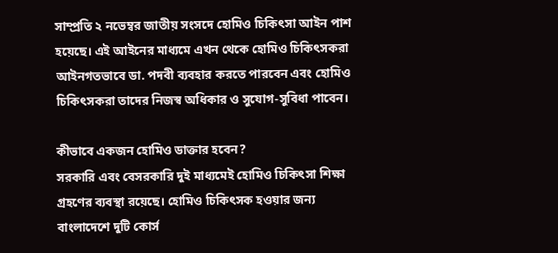সাম্প্রতি ২ নভেম্বর জাতীয় সংসদে হোমিও চিকিৎসা আইন পাশ হয়েছে। এই আইনের মাধ্যমে এখন থেকে হোমিও চিকিৎসকরা আইনগতভাবে ডা. পদবী ব্যবহার করতে পারবেন এবং হোমিও চিকিৎসকরা তাদের নিজস্ব অধিকার ও সুযোগ-সুবিধা পাবেন।

কীভাবে একজন হোমিও ডাক্তার হবেন?
সরকারি এবং বেসরকারি দুই মাধ্যমেই হোমিও চিকিৎসা শিক্ষা গ্রহণের ব্যবস্থা রয়েছে। হোমিও চিকিৎসক হওয়ার জন্য বাংলাদেশে দুটি কোর্স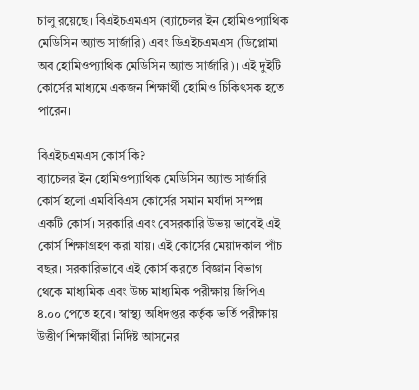চালু রয়েছে। বিএইচএমএস (ব্যাচেলর ইন হোমিওপ্যাথিক মেডিসিন অ্যান্ড সার্জারি) এবং ডিএইচএমএস (ডিপ্লোমা অব হোমিওপ্যাথিক মেডিসিন অ্যান্ড সার্জারি)। এই দুইটি কোর্সের মাধ্যমে একজন শিক্ষার্থী হোমিও চিকিৎসক হতে পারেন।

বিএইচএমএস কোর্স কি?
ব্যাচেলর ইন হোমিওপ্যাথিক মেডিসিন অ্যান্ড সার্জারি কোর্স হলো এমবিবিএস কোর্সের সমান মর্যাদা সম্পন্ন একটি কোর্স। সরকারি এবং বেসরকারি উভয় ভাবেই এই কোর্স শিক্ষাগ্রহণ করা যায়। এই কোর্সের মেয়াদকাল পাঁচ বছর। সরকারিভাবে এই কোর্স করতে বিজ্ঞান বিভাগ থেকে মাধ্যমিক এবং উচ্চ মাধ্যমিক পরীক্ষায় জিপিএ ৪.০০ পেতে হবে। স্বাস্থ্য অধিদপ্তর কর্তৃক ভর্তি পরীক্ষায় উত্তীর্ণ শিক্ষার্থীরা নির্দিষ্ট আসনের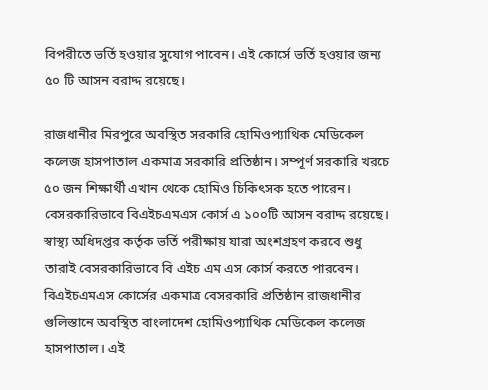বিপরীতে ভর্তি হওয়ার সুযোগ পাবেন। এই কোর্সে ভর্তি হওয়ার জন্য ৫০ টি আসন বরাদ্দ রয়েছে।

রাজধানীর মিরপুরে অবস্থিত সরকারি হোমিওপ্যাথিক মেডিকেল কলেজ হাসপাতাল একমাত্র সরকারি প্রতিষ্ঠান। সম্পূর্ণ সরকারি খরচে ৫০ জন শিক্ষার্থী এখান থেকে হোমিও চিকিৎসক হতে পারেন। বেসরকারিভাবে বিএইচএমএস কোর্স এ ১০০টি আসন বরাদ্দ রয়েছে। স্বাস্থ্য অধিদপ্তর কর্তৃক ভর্তি পরীক্ষায় যারা অংশগ্রহণ করবে শুধু তারাই বেসরকারিভাবে বি এইচ এম এস কোর্স করতে পারবেন। বিএইচএমএস কোর্সের একমাত্র বেসরকারি প্রতিষ্ঠান রাজধানীর গুলিস্তানে অবস্থিত বাংলাদেশ হোমিওপ্যাথিক মেডিকেল কলেজ হাসপাতাল। এই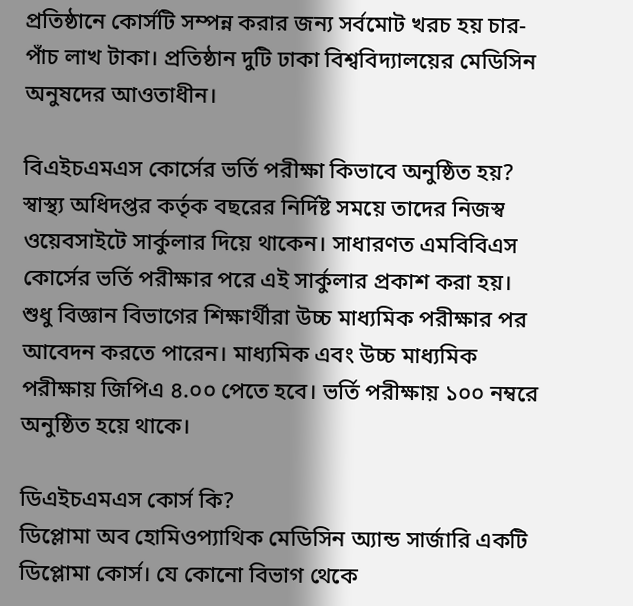প্রতিষ্ঠানে কোর্সটি সম্পন্ন করার জন্য সর্বমোট খরচ হয় চার-পাঁচ লাখ টাকা। প্রতিষ্ঠান দুটি ঢাকা বিশ্ববিদ্যালয়ের মেডিসিন অনুষদের আওতাধীন।

বিএইচএমএস কোর্সের ভর্তি পরীক্ষা কিভাবে অনুষ্ঠিত হয়?
স্বাস্থ্য অধিদপ্তর কর্তৃক বছরের নির্দিষ্ট সময়ে তাদের নিজস্ব ওয়েবসাইটে সার্কুলার দিয়ে থাকেন। সাধারণত এমবিবিএস কোর্সের ভর্তি পরীক্ষার পরে এই সার্কুলার প্রকাশ করা হয়। শুধু বিজ্ঞান বিভাগের শিক্ষার্থীরা উচ্চ মাধ্যমিক পরীক্ষার পর আবেদন করতে পারেন। মাধ্যমিক এবং উচ্চ মাধ্যমিক পরীক্ষায় জিপিএ ৪.০০ পেতে হবে। ভর্তি পরীক্ষায় ১০০ নম্বরে অনুষ্ঠিত হয়ে থাকে।

ডিএইচএমএস কোর্স কি?
ডিপ্লোমা অব হোমিওপ্যাথিক মেডিসিন অ্যান্ড সার্জারি একটি ডিপ্লোমা কোর্স। যে কোনো বিভাগ থেকে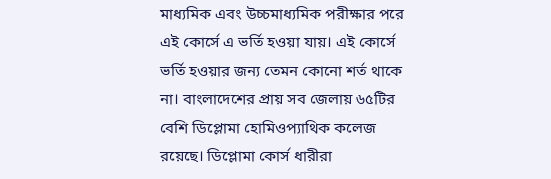মাধ্যমিক এবং উচ্চমাধ্যমিক পরীক্ষার পরে এই কোর্সে এ ভর্তি হওয়া যায়। এই কোর্সে ভর্তি হওয়ার জন্য তেমন কোনো শর্ত থাকে না। বাংলাদেশের প্রায় সব জেলায় ৬৫টির বেশি ডিপ্লোমা হোমিওপ্যাথিক কলেজ রয়েছে। ডিপ্লোমা কোর্স ধারীরা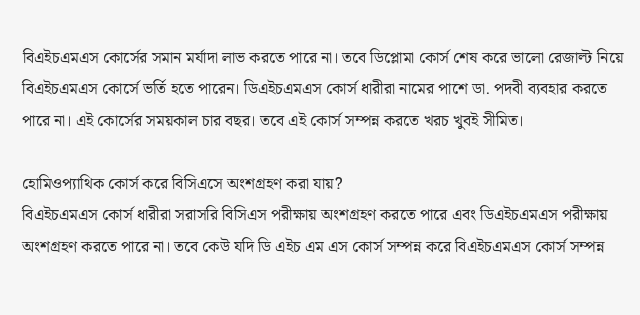বিএইচএমএস কোর্সের সমান মর্যাদা লাভ করতে পারে না। তবে ডিপ্লোমা কোর্স শেষ করে ভালো রেজাল্ট নিয়ে বিএইচএমএস কোর্সে ভর্তি হতে পারেন। ডিএইচএমএস কোর্স ধারীরা নামের পাশে ডা. পদবী ব্যবহার করতে পারে না। এই কোর্সের সময়কাল চার বছর। তবে এই কোর্স সম্পন্ন করতে খরচ খুবই সীমিত।

হোমিওপ্যাথিক কোর্স করে বিসিএসে অংশগ্রহণ করা যায়?
বিএইচএমএস কোর্স ধারীরা সরাসরি বিসিএস পরীক্ষায় অংশগ্রহণ করতে পারে এবং ডিএইচএমএস পরীক্ষায় অংশগ্রহণ করতে পারে না। তবে কেউ যদি ডি এইচ এম এস কোর্স সম্পন্ন করে বিএইচএমএস কোর্স সম্পন্ন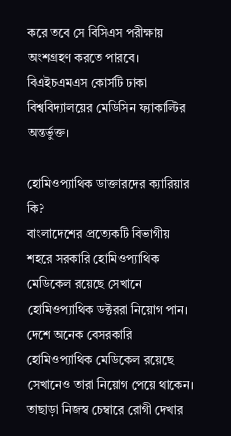করে তবে সে বিসিএস পরীক্ষায় অংশগ্রহণ করতে পারবে। বিএইচএমএস কোর্সটি ঢাকা বিশ্ববিদ্যালয়ের মেডিসিন ফ্যাকাল্টির অন্তর্ভুক্ত।

হোমিওপ্যাথিক ডাক্তারদের ক্যারিয়ার কি?
বাংলাদেশের প্রত্যেকটি বিভাগীয় শহরে সরকারি হোমিওপ্যাথিক মেডিকেল রয়েছে সেখানে হোমিওপ্যাথিক ডক্টররা নিয়োগ পান। দেশে অনেক বেসরকারি হোমিওপ্যাথিক মেডিকেল রয়েছে সেখানেও তারা নিয়োগ পেয়ে থাকেন। তাছাড়া নিজস্ব চেম্বারে রোগী দেখার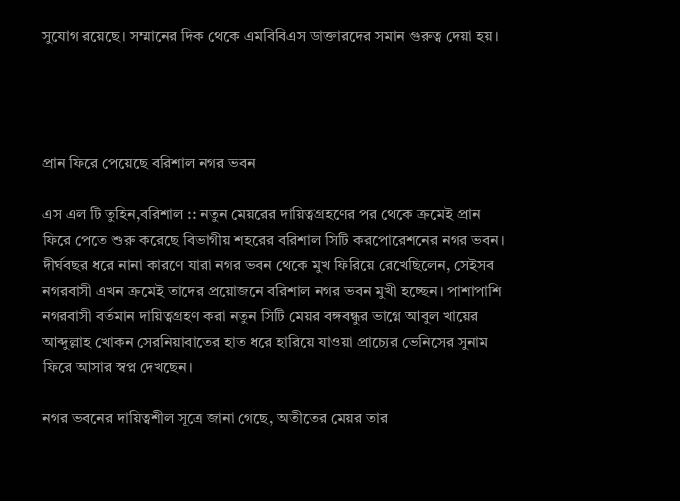সুযোগ রয়েছে। সম্মানের দিক থেকে এমবিবিএস ডাক্তারদের সমান গুরুত্ব দেয়া হয়।




প্রান ফিরে পেয়েছে বরিশাল নগর ভবন

এস এল টি তুহিন,বরিশাল :: নতুন মেয়রের দায়িত্বগ্রহণের পর থেকে ক্রমেই প্রান ফিরে পেতে শুরু করেছে বিভাগীয় শহরের বরিশাল সিটি করপোরেশনের নগর ভবন। দীর্ঘবছর ধরে নানা কারণে যারা নগর ভবন থেকে মুখ ফিরিয়ে রেখেছিলেন, সেইসব নগরবাসী এখন ক্রমেই তাদের প্রয়োজনে বরিশাল নগর ভবন মুখী হচ্ছেন। পাশাপাশি নগরবাসী বর্তমান দায়িত্বগ্রহণ করা নতুন সিটি মেয়র বঙ্গবন্ধুর ভাগ্নে আবুল খায়ের আব্দুল্লাহ খোকন সেরনিয়াবাতের হাত ধরে হারিয়ে যাওয়া প্রাচ্যের ভেনিসের সুনাম ফিরে আসার স্বপ্ন দেখছেন।

নগর ভবনের দায়িত্বশীল সূত্রে জানা গেছে, অতীতের মেয়র তার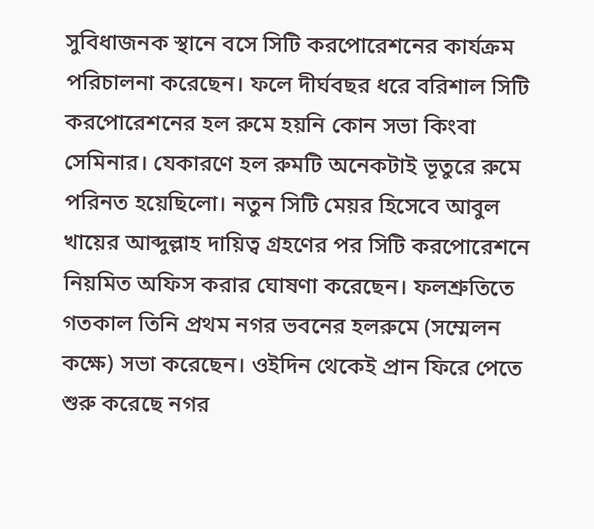সুবিধাজনক স্থানে বসে সিটি করপোরেশনের কার্যক্রম পরিচালনা করেছেন। ফলে দীর্ঘবছর ধরে বরিশাল সিটি করপোরেশনের হল রুমে হয়নি কোন সভা কিংবা সেমিনার। যেকারণে হল রুমটি অনেকটাই ভূতুরে রুমে পরিনত হয়েছিলো। নতুন সিটি মেয়র হিসেবে আবুল খায়ের আব্দুল্লাহ দায়িত্ব গ্রহণের পর সিটি করপোরেশনে নিয়মিত অফিস করার ঘোষণা করেছেন। ফলশ্রুতিতে গতকাল তিনি প্রথম নগর ভবনের হলরুমে (সম্মেলন কক্ষে) সভা করেছেন। ওইদিন থেকেই প্রান ফিরে পেতে শুরু করেছে নগর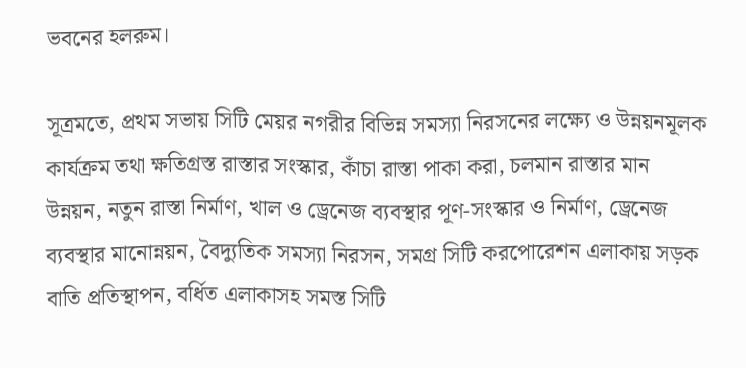ভবনের হলরুম।

সূত্রমতে, প্রথম সভায় সিটি মেয়র নগরীর বিভিন্ন সমস্যা নিরসনের লক্ষ্যে ও উন্নয়নমূলক কার্যক্রম তথা ক্ষতিগ্রস্ত রাস্তার সংস্কার, কাঁচা রাস্তা পাকা করা, চলমান রাস্তার মান উন্নয়ন, নতুন রাস্তা নির্মাণ, খাল ও ড্রেনেজ ব্যবস্থার পূণ-সংস্কার ও নির্মাণ, ড্রেনেজ ব্যবস্থার মানোন্নয়ন, বৈদ্যুতিক সমস্যা নিরসন, সমগ্র সিটি করপোরেশন এলাকায় সড়ক বাতি প্রতিস্থাপন, বর্ধিত এলাকাসহ সমস্ত সিটি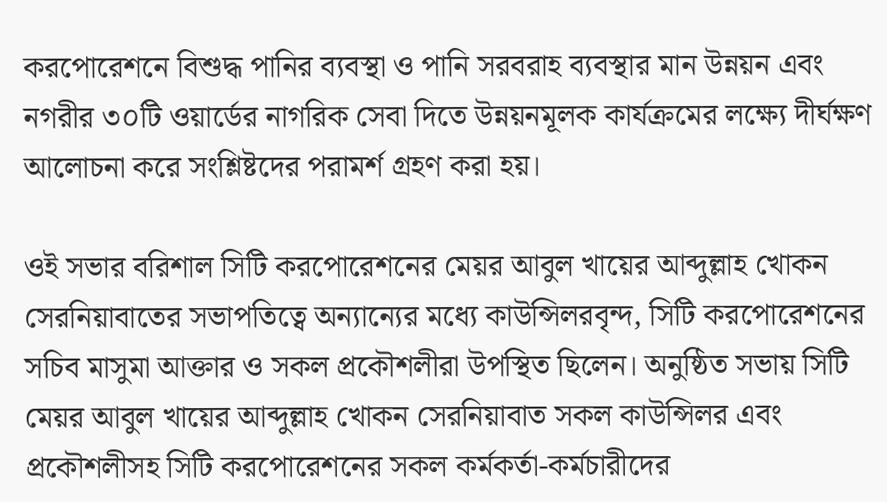করপোরেশনে বিশুদ্ধ পানির ব্যবস্থা ও পানি সরবরাহ ব্যবস্থার মান উন্নয়ন এবং নগরীর ৩০টি ওয়ার্ডের নাগরিক সেবা দিতে উন্নয়নমূলক কার্যক্রমের লক্ষ্যে দীর্ঘক্ষণ আলোচনা করে সংশ্লিষ্টদের পরামর্শ গ্রহণ করা হয়।

ওই সভার বরিশাল সিটি করপোরেশনের মেয়র আবুল খায়ের আব্দুল্লাহ খোকন সেরনিয়াবাতের সভাপতিত্বে অন্যান্যের মধ্যে কাউন্সিলরবৃন্দ, সিটি করপোরেশনের সচিব মাসুমা আক্তার ও সকল প্রকৌশলীরা উপস্থিত ছিলেন। অনুষ্ঠিত সভায় সিটি মেয়র আবুল খায়ের আব্দুল্লাহ খোকন সেরনিয়াবাত সকল কাউন্সিলর এবং প্রকৌশলীসহ সিটি করপোরেশনের সকল কর্মকর্তা-কর্মচারীদের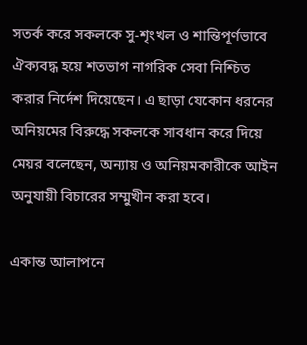সতর্ক করে সকলকে সু-শৃংখল ও শান্তিপূর্ণভাবে ঐক্যবদ্ধ হয়ে শতভাগ নাগরিক সেবা নিশ্চিত করার নির্দেশ দিয়েছেন। এ ছাড়া যেকোন ধরনের অনিয়মের বিরুদ্ধে সকলকে সাবধান করে দিয়ে মেয়র বলেছেন, অন্যায় ও অনিয়মকারীকে আইন অনুযায়ী বিচারের সম্মুখীন করা হবে।

একান্ত আলাপনে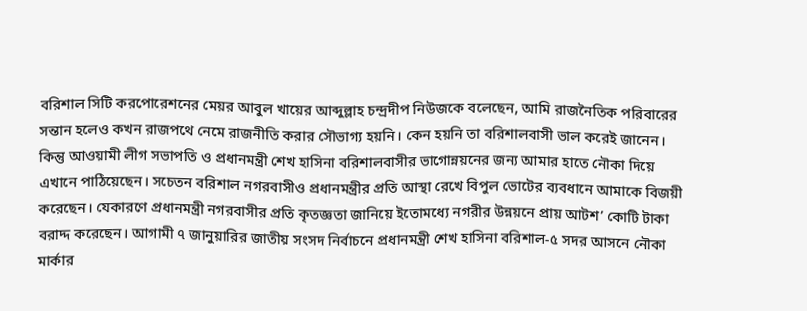বরিশাল সিটি করপোরেশনের মেয়র আবুল খায়ের আব্দুল্লাহ চন্দ্রদীপ নিউজকে বলেছেন, আমি রাজনৈতিক পরিবারের সন্তান হলেও কখন রাজপথে নেমে রাজনীতি করার সৌভাগ্য হয়নি। কেন হয়নি তা বরিশালবাসী ভাল করেই জানেন। কিন্তু আওয়ামী লীগ সভাপতি ও প্রধানমন্ত্রী শেখ হাসিনা বরিশালবাসীর ভাগোন্নয়নের জন্য আমার হাতে নৌকা দিয়ে এখানে পাঠিয়েছেন। সচেতন বরিশাল নগরবাসীও প্রধানমন্ত্রীর প্রতি আস্থা রেখে বিপুল ভোটের ব্যবধানে আমাকে বিজয়ী করেছেন। যেকারণে প্রধানমন্ত্রী নগরবাসীর প্রতি কৃতজ্ঞতা জানিয়ে ইতোমধ্যে নগরীর উন্নয়নে প্রায় আটশ’ কোটি টাকা বরাদ্দ করেছেন। আগামী ৭ জানুয়ারির জাতীয় সংসদ নির্বাচনে প্রধানমন্ত্রী শেখ হাসিনা বরিশাল-৫ সদর আসনে নৌকা মার্কার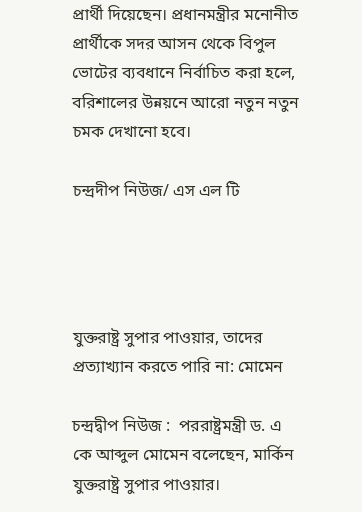প্রার্থী দিয়েছেন। প্রধানমন্ত্রীর মনোনীত প্রার্থীকে সদর আসন থেকে বিপুল ভোটের ব্যবধানে নির্বাচিত করা হলে, বরিশালের উন্নয়নে আরো নতুন নতুন চমক দেখানো হবে।

চন্দ্রদীপ নিউজ/ এস এল টি




যুক্তরাষ্ট্র সুপার পাওয়ার, তাদের প্রত্যাখ্যান করতে পারি না: মোমেন

চন্দ্রদ্বীপ নিউজ :  পররাষ্ট্রমন্ত্রী ড. এ কে আব্দুল মোমেন বলেছেন, মার্কিন যুক্তরাষ্ট্র সুপার পাওয়ার।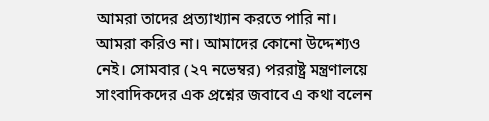আমরা তাদের প্রত্যাখ্যান করতে পারি না। আমরা করিও না। আমাদের কোনো উদ্দেশ্যও নেই। সোমবার (২৭ নভেম্বর) পররাষ্ট্র মন্ত্রণালয়ে সাংবাদিকদের এক প্রশ্নের জবাবে এ কথা বলেন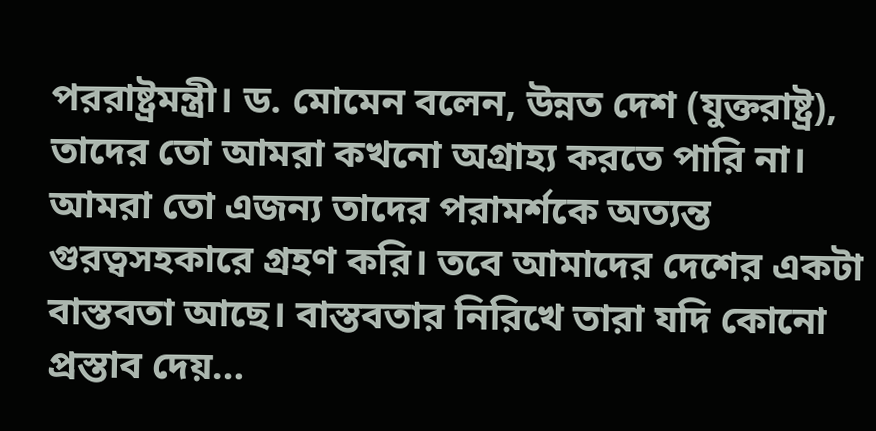পররাষ্ট্রমন্ত্রী। ড. মোমেন বলেন, উন্নত দেশ (যুক্তরাষ্ট্র), তাদের তো আমরা কখনো অগ্রাহ্য করতে পারি না। আমরা তো এজন্য তাদের পরামর্শকে অত্যন্ত গুরত্বসহকারে গ্রহণ করি। তবে আমাদের দেশের একটা বাস্তবতা আছে। বাস্তবতার নিরিখে তারা যদি কোনো প্রস্তাব দেয়…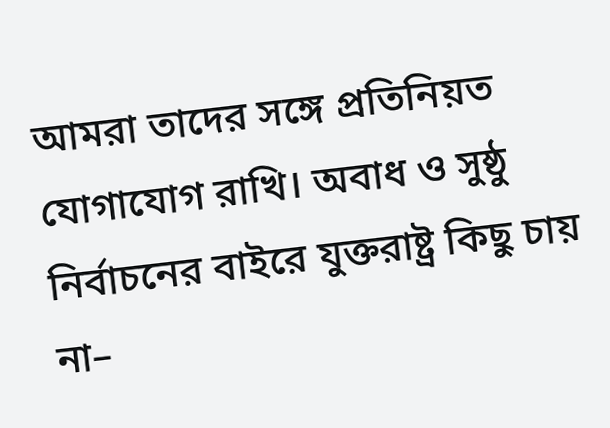আমরা তাদের সঙ্গে প্রতিনিয়ত যোগাযোগ রাখি। অবাধ ও সুষ্ঠু নির্বাচনের বাইরে যুক্তরাষ্ট্র কিছু চায় না–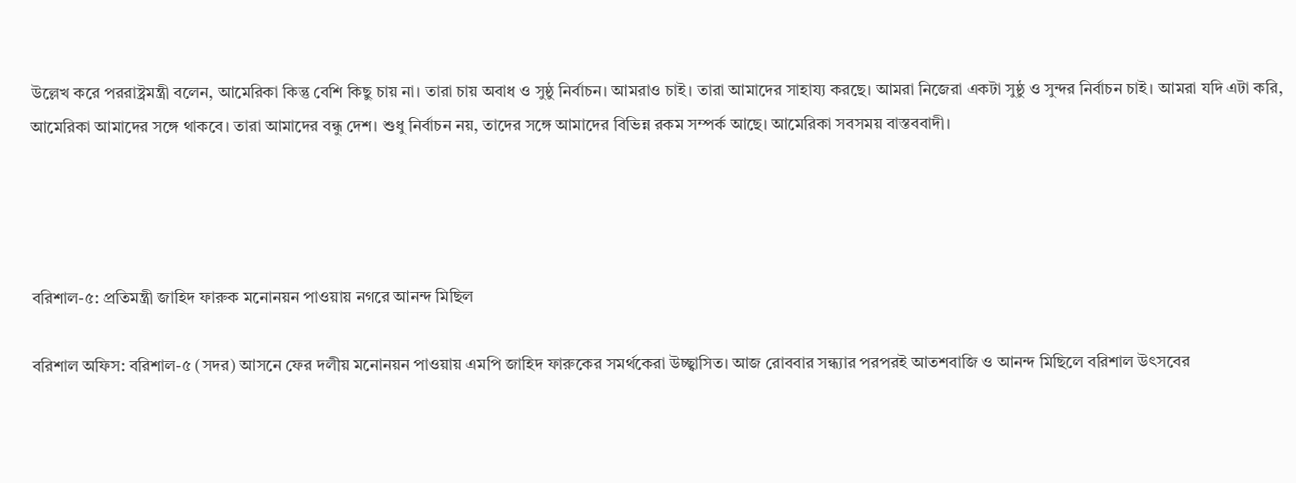উল্লেখ করে পররাষ্ট্রমন্ত্রী বলেন, আমেরিকা কিন্তু বেশি কিছু চায় না। তারা চায় অবাধ ও সুষ্ঠু নির্বাচন। আমরাও চাই। তারা আমাদের সাহায্য করছে। আমরা নিজেরা একটা সুষ্ঠু ও সুন্দর নির্বাচন চাই। আমরা যদি এটা করি, আমেরিকা আমাদের সঙ্গে থাকবে। তারা আমাদের বন্ধু দেশ। শুধু নির্বাচন নয়, তাদের সঙ্গে আমাদের বিভিন্ন রকম সম্পর্ক আছে। আমেরিকা সবসময় বাস্তববাদী।




বরিশাল-৫: প্রতিমন্ত্রী জাহিদ ফারুক মনোনয়ন পাওয়ায় নগরে আনন্দ মিছিল

বরিশাল অফিস: বরিশাল-৫ (সদর) আসনে ফের দলীয় মনোনয়ন পাওয়ায় এমপি জাহিদ ফারুকের সমর্থকেরা উচ্ছ্বাসিত। আজ রোববার সন্ধ্যার পরপরই আতশবাজি ও আনন্দ মিছিলে বরিশাল উৎসবের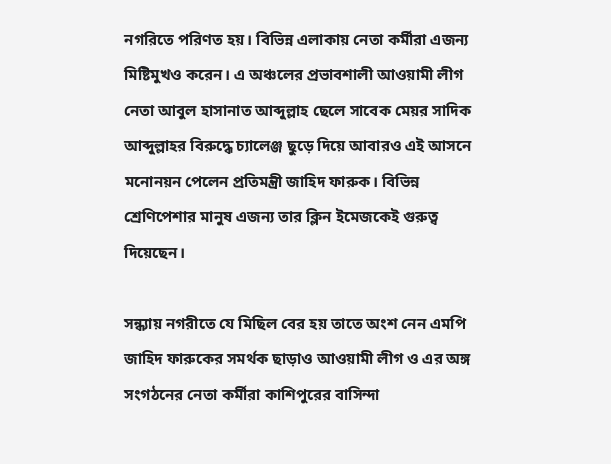নগরিতে পরিণত হয়। বিভিন্ন এলাকায় নেতা কর্মীরা এজন্য মিষ্টিমুখও করেন। এ অঞ্চলের প্রভাবশালী আওয়ামী লীগ নেতা আবুল হাসানাত আব্দুল্লাহ ছেলে সাবেক মেয়র সাদিক আব্দুল্লাহর বিরুদ্ধে চ্যালেঞ্জ ছুড়ে দিয়ে আবারও এই আসনে মনোনয়ন পেলেন প্রতিমন্ত্রী জাহিদ ফারুক। বিভিন্ন শ্রেণিপেশার মানুষ এজন্য তার ক্লিন ইমেজকেই গুরুত্ব দিয়েছেন।

সন্ধ্যায় নগরীতে যে মিছিল বের হয় তাতে অংশ নেন এমপি জাহিদ ফারুকের সমর্থক ছাড়াও আওয়ামী লীগ ও এর অঙ্গ সংগঠনের নেতা কর্মীরা কাশিপুরের বাসিন্দা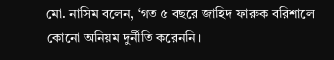মো. নাসিম বলেন, ‘গত ৫ বছরে জাহিদ ফারুক বরিশালে কোনো অনিয়ম দুর্নীতি করেননি।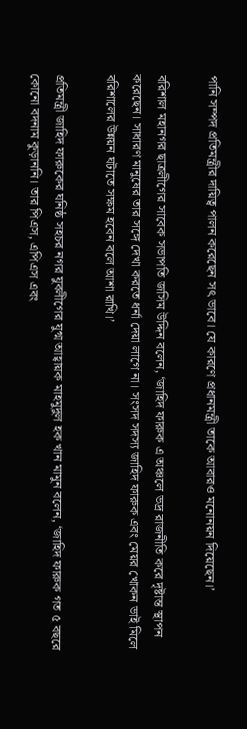পানি সম্পদ প্রতিমন্ত্রীর দায়িত্ব পালন করেছেন সৎ ভাবে। যে কারণে প্রধানমন্ত্রী তাকে আবারও মনোনয়ন দিয়েছেন।’

বরিশাল মহানগর ছাত্রলীগের সাবেক সভাপতি জসিম উদ্দিন বলেন, ‘জাহিদ ফারুক এ অঞ্চলে ভদ্র রাজনীতি করে দৃষ্টান্ত স্থাপন করেছেন। সাধারণ মানুষের তার সঙ্গে দেখা করতে ধর্না দেয়া লাগে না। সংসদ সদস্য জাহিদ ফারুক এবং মেয়র খোকন ভাই মিলে বরিশালের উন্নয়ন ঘটাতে সক্ষম হবেন বলে আশা রাখি।’

প্রতিমন্ত্রী জাহিদ ফারুকের ঘনিষ্ঠ সহচর নগর যুবলীগের যুগ্ম আহ্বায়ক মাহমুদুল হক খান মামুন বলেন, ‘জাহিদ ফারুক গত ৫ বছরে কোনো বদনাম কুড়াননি। তার পিএস, এপিএস এবং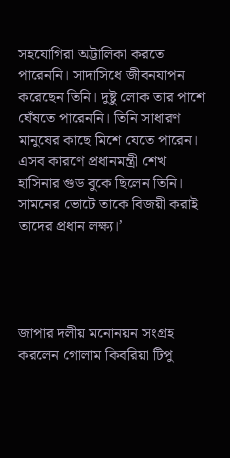সহযোগিরা অট্টালিকা করতে পারেননি। সাদাসিধে জীবনযাপন করেছেন তিনি। দুষ্টু লোক তার পাশে ঘেঁষতে পারেননি। তিনি সাধারণ মানুষের কাছে মিশে যেতে পারেন। এসব কারণে প্রধানমন্ত্রী শেখ হাসিনার গুড বুকে ছিলেন তিনি। সামনের ভোটে তাকে বিজয়ী করাই তাদের প্রধান লক্ষ্য।’




জাপার দলীয় মনোনয়ন সংগ্রহ করলেন গোলাম কিবরিয়া টিপু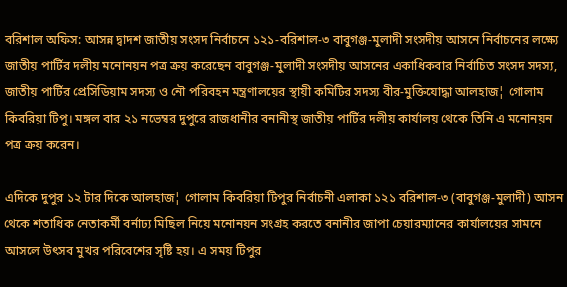বরিশাল অফিস: আসন্ন দ্বাদশ জাতীয় সংসদ নির্বাচনে ১২১-বরিশাল-৩ বাবুগঞ্জ-মুলাদী সংসদীয় আসনে নির্বাচনের লক্ষ্যে জাতীয় পার্টির দলীয় মনোনয়ন পত্র ক্রয় করেছেন বাবুগঞ্জ-মুলাদী সংসদীয় আসনের একাধিকবার নির্বাচিত সংসদ সদস্য, জাতীয় পার্টির প্রেসিডিয়াম সদস্য ও নৌ পরিবহন মন্ত্রণালয়ের স্থায়ী কমিটির সদস্য বীর-মুক্তিযোদ্ধা আলহাজ¦ গোলাম কিবরিয়া টিপু। মঙ্গল বার ২১ নভেম্বর দুপুরে রাজধানীর বনানীস্থ জাতীয় পার্টির দলীয় কার্যালয় থেকে তিনি এ মনোনয়ন পত্র ক্রয় করেন।

এদিকে দুপুর ১২ টার দিকে আলহাজ¦ গোলাম কিবরিয়া টিপুর নির্বাচনী এলাকা ১২১ বরিশাল-৩ (বাবুগঞ্জ-মুলাদী) আসন থেকে শতাধিক নেতাকর্মী বর্নাঢ্য মিছিল নিয়ে মনোনয়ন সংগ্রহ করতে বনানীর জাপা চেয়ারম্যানের কার্যালয়ের সামনে আসলে উৎসব মুখর পরিবেশের সৃষ্টি হয়। এ সময় টিপুর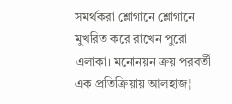সমর্থকরা শ্লোগানে শ্লোগানে মুখরিত করে রাখেন পুরো এলাকা। মনোনয়ন ক্রয় পরবর্তী এক প্রতিক্রিয়ায় আলহাজ¦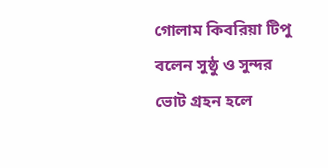গোলাম কিবরিয়া টিপু বলেন সুষ্ঠু ও সুন্দর ভোট গ্রহন হলে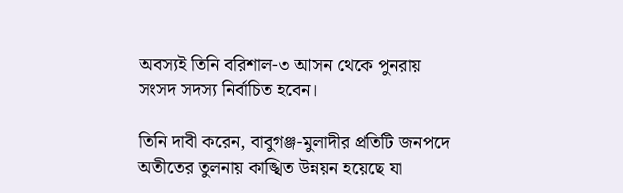অবস্যই তিনি বরিশাল-৩ আসন থেকে পুনরায় সংসদ সদস্য নির্বাচিত হবেন।

তিনি দাবী করেন, বাবুগঞ্জ-মুলাদীর প্রতিটি জনপদে অতীতের তুলনায় কাঙ্খিত উন্নয়ন হয়েছে যা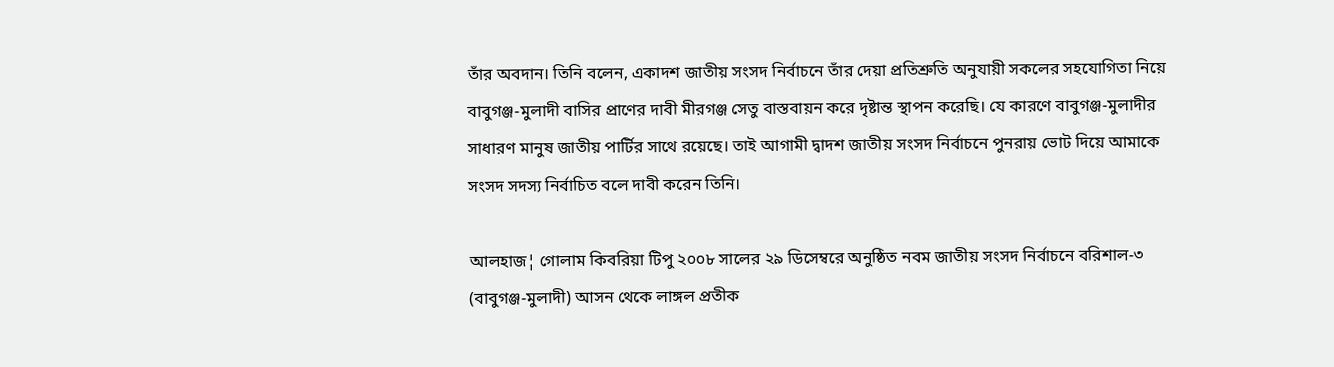তাঁর অবদান। তিনি বলেন, একাদশ জাতীয় সংসদ নির্বাচনে তাঁর দেয়া প্রতিশ্রুতি অনুযায়ী সকলের সহযোগিতা নিয়ে বাবুগঞ্জ-মুলাদী বাসির প্রাণের দাবী মীরগঞ্জ সেতু বাস্তবায়ন করে দৃষ্টান্ত স্থাপন করেছি। যে কারণে বাবুগঞ্জ-মুলাদীর সাধারণ মানুষ জাতীয় পার্টির সাথে রয়েছে। তাই আগামী দ্বাদশ জাতীয় সংসদ নির্বাচনে পুনরায় ভোট দিয়ে আমাকে সংসদ সদস্য নির্বাচিত বলে দাবী করেন তিনি।

আলহাজ¦ গোলাম কিবরিয়া টিপু ২০০৮ সালের ২৯ ডিসেম্বরে অনুষ্ঠিত নবম জাতীয় সংসদ নির্বাচনে বরিশাল-৩ (বাবুগঞ্জ-মুলাদী) আসন থেকে লাঙ্গল প্রতীক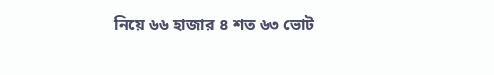নিয়ে ৬৬ হাজার ৪ শত ৬৩ ভোট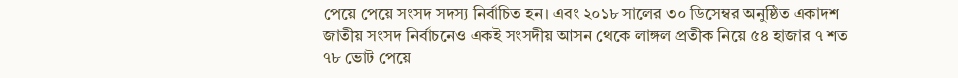পেয়ে পেয়ে সংসদ সদস্য নির্বাচিত হন। এবং ২০১৮ সালের ৩০ ডিসেম্বর অনুষ্ঠিত একাদশ জাতীয় সংসদ নির্বাচনেও একই সংসদীয় আসন থেকে লাঙ্গল প্রতীক নিয়ে ৫৪ হাজার ৭ শত ৭৮ ভোট পেয়ে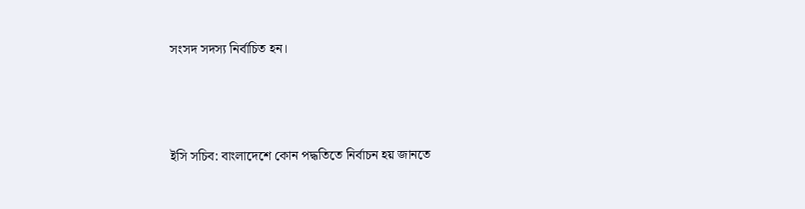সংসদ সদস্য নির্বাচিত হন।




ইসি সচিব: বাংলাদেশে কোন পদ্ধতিতে নির্বাচন হয় জানতে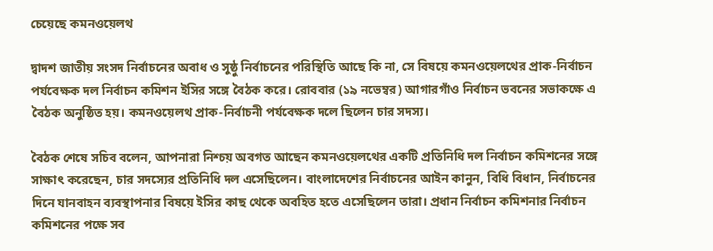চেয়েছে কমনওয়েলথ

দ্বাদশ জাতীয় সংসদ নির্বাচনের অবাধ ও সুষ্ঠু নির্বাচনের পরিস্থিতি আছে কি না, সে বিষয়ে কমনওয়েলথের প্রাক-নির্বাচন পর্যবেক্ষক দল নির্বাচন কমিশন ইসির সঙ্গে বৈঠক করে। রোববার (১৯ নভেম্বর) আগারগাঁও নির্বাচন ভবনের সভাকক্ষে এ বৈঠক অনুষ্ঠিত হয়। কমনওয়েলথ প্রাক-নির্বাচনী পর্যবেক্ষক দলে ছিলেন চার সদস্য।

বৈঠক শেষে সচিব বলেন, আপনারা নিশ্চয় অবগত আছেন কমনওয়েলথের একটি প্রতিনিধি দল নির্বাচন কমিশনের সঙ্গে সাক্ষাৎ করেছেন, চার সদস্যের প্রতিনিধি দল এসেছিলেন। বাংলাদেশের নির্বাচনের আইন কানুন, বিধি বিধান, নির্বাচনের দিনে যানবাহন ব্যবস্থাপনার বিষয়ে ইসির কাছ থেকে অবহিত হতে এসেছিলেন তারা। প্রধান নির্বাচন কমিশনার নির্বাচন কমিশনের পক্ষে সব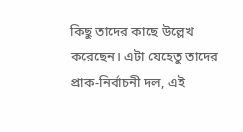কিছু তাদের কাছে উল্লেখ করেছেন। এটা যেহেতু তাদের প্রাক-নির্বাচনী দল, এই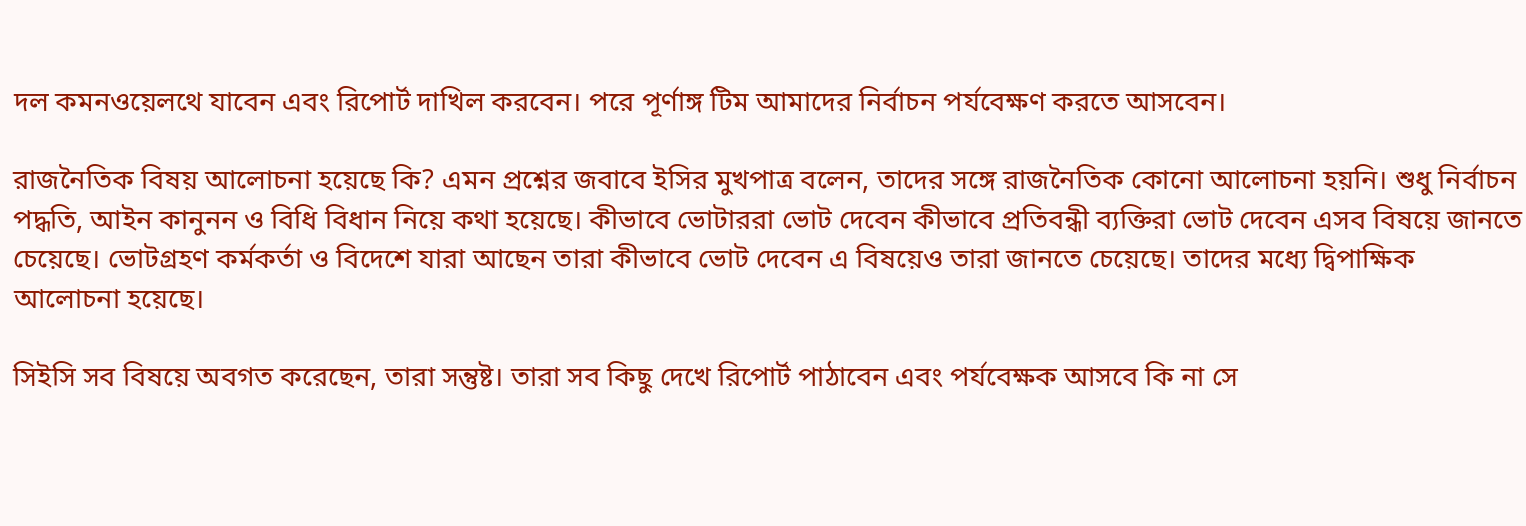দল কমনওয়েলথে যাবেন এবং রিপোর্ট দাখিল করবেন। পরে পূর্ণাঙ্গ টিম আমাদের নির্বাচন পর্যবেক্ষণ করতে আসবেন।

রাজনৈতিক বিষয় আলোচনা হয়েছে কি? এমন প্রশ্নের জবাবে ইসির মুখপাত্র বলেন, তাদের সঙ্গে রাজনৈতিক কোনো আলোচনা হয়নি। শুধু নির্বাচন পদ্ধতি, আইন কানুনন ও বিধি বিধান নিয়ে কথা হয়েছে। কীভাবে ভোটাররা ভোট দেবেন কীভাবে প্রতিবন্ধী ব্যক্তিরা ভোট দেবেন এসব বিষয়ে জানতে চেয়েছে। ভোটগ্রহণ কর্মকর্তা ও বিদেশে যারা আছেন তারা কীভাবে ভোট দেবেন এ বিষয়েও তারা জানতে চেয়েছে। তাদের মধ্যে দ্বিপাক্ষিক আলোচনা হয়েছে।

সিইসি সব বিষয়ে অবগত করেছেন, তারা সন্তুষ্ট। তারা সব কিছু দেখে রিপোর্ট পাঠাবেন এবং পর্যবেক্ষক আসবে কি না সে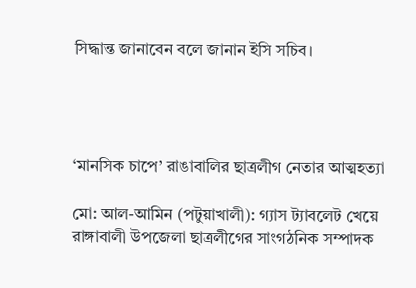সিদ্ধান্ত জানাবেন বলে জানান ইসি সচিব।




‘মানসিক চাপে’ রাঙাবালির ছাত্রলীগ নেতার আত্মহত্যা

মো: আল-আমিন (পটুয়াখালী): গ্যাস ট্যাবলেট খেয়ে রাঙ্গাবালী উপজেলা ছাত্রলীগের সাংগঠনিক সম্পাদক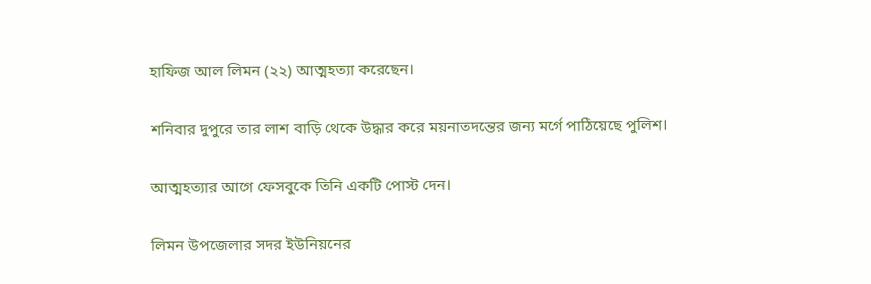হাফিজ আল লিমন (২২) আত্মহত্যা করেছেন।

শনিবার দুপুরে তার লাশ বাড়ি থেকে উদ্ধার করে ময়নাতদন্তের জন্য মর্গে পাঠিয়েছে পুলিশ।

আত্মহত্যার আগে ফেসবুকে তিনি একটি পোস্ট দেন।

লিমন উপজেলার সদর ইউনিয়নের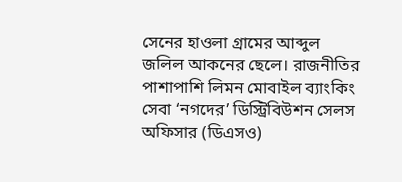সেনের হাওলা গ্রামের আব্দুল জলিল আকনের ছেলে। রাজনীতির পাশাপাশি লিমন মোবাইল ব্যাংকিং সেবা ‘নগদের’ ডিস্ট্রিবিউশন সেলস অফিসার (ডিএসও)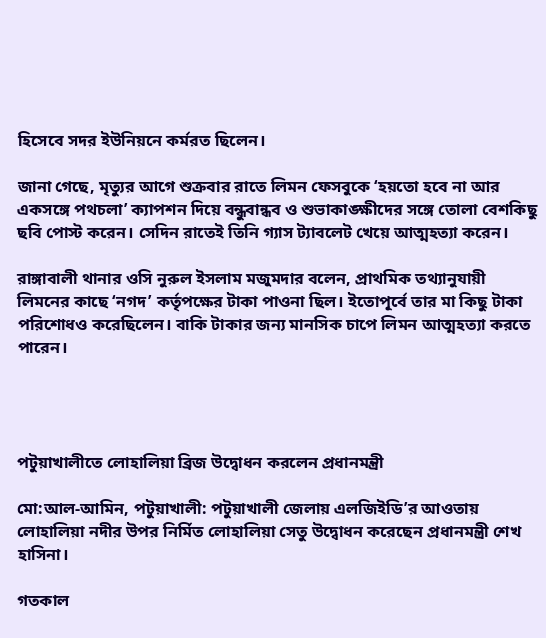হিসেবে সদর ইউনিয়নে কর্মরত ছিলেন।

জানা গেছে, মৃত্যুর আগে শুক্রবার রাতে লিমন ফেসবুকে ‘হয়তো হবে না আর একসঙ্গে পথচলা’ ক্যাপশন দিয়ে বন্ধুবান্ধব ও শুভাকাঙ্ক্ষীদের সঙ্গে তোলা বেশকিছু ছবি পোস্ট করেন। সেদিন রাতেই তিনি গ্যাস ট্যাবলেট খেয়ে আত্মহত্যা করেন।

রাঙ্গাবালী থানার ওসি নুরুল ইসলাম মজুমদার বলেন, প্রাথমিক তথ্যানুযায়ী লিমনের কাছে ‘নগদ’ কর্তৃপক্ষের টাকা পাওনা ছিল। ইতোপূর্বে তার মা কিছু টাকা পরিশোধও করেছিলেন। বাকি টাকার জন্য মানসিক চাপে লিমন আত্মহত্যা করতে পারেন।




পটুয়াখালীতে লোহালিয়া ব্রিজ উদ্বোধন করলেন প্রধানমন্ত্রী

মো:আল-আমিন, পটুয়াখালী: পটুয়াখালী জেলায় এলজিইডি’র আওতায় লোহালিয়া নদীর উপর নির্মিত লোহালিয়া সেতু উদ্বোধন করেছেন প্রধানমন্ত্রী শেখ হাসিনা।

গতকাল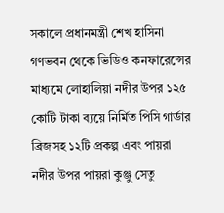সকালে প্রধানমন্ত্রী শেখ হাসিনা গণভবন থেকে ভিডিও কনফারেন্সের মাধ্যমে লোহালিয়া নদীর উপর ১২৫ কোটি টাকা ব্যয়ে নির্মিত পিসি গার্ডার ব্রিজসহ ১২টি প্রকল্প এবং পায়রা নদীর উপর পায়রা কুঞ্জু সেতু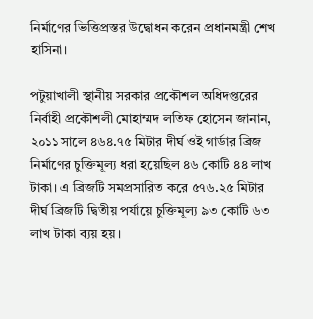নির্মাণের ভিত্তিপ্রস্তর উদ্বোধন করেন প্রধানমন্ত্রী শেখ হাসিনা।

পটুয়াখালী স্থানীয় সরকার প্রকৌশল অধিদপ্তরের নির্বাহী প্রকৌশলী মোহাম্মদ লতিফ হোসেন জানান, ২০১১ সালে ৪৬৪.৭৫ মিটার দীর্ঘ ওই গার্ডার ব্রিজ নির্মাণের চুক্তিমূল্য ধরা হয়েছিল ৪৬ কোটি ৪৪ লাখ টাকা। এ ব্রিজটি সমপ্রসারিত করে ৫৭৬.২৫ মিটার দীর্ঘ ব্রিজটি দ্বিতীয় পর্যায়ে চুক্তিমূল্য ৯৩ কোটি ৬৩ লাখ টাকা ব্যয় হয়।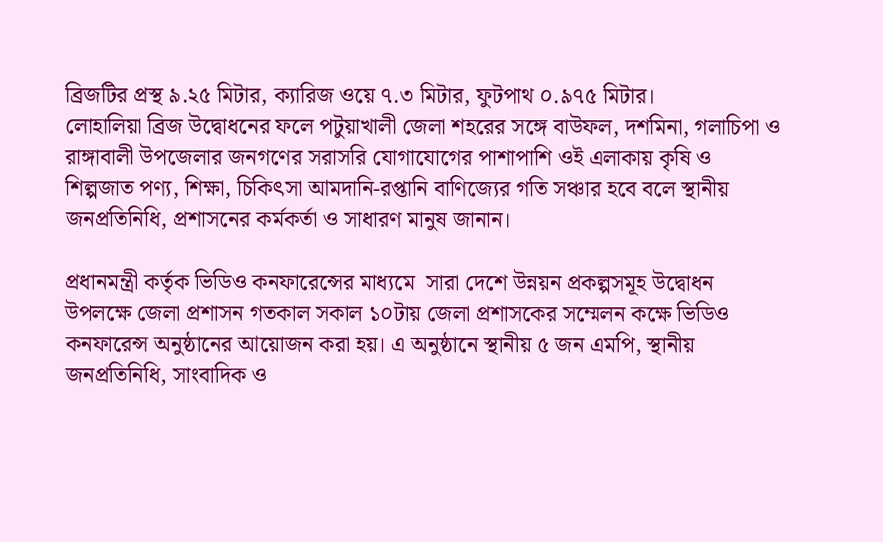ব্রিজটির প্রস্থ ৯.২৫ মিটার, ক্যারিজ ওয়ে ৭.৩ মিটার, ফুটপাথ ০.৯৭৫ মিটার।
লোহালিয়া ব্রিজ উদ্বোধনের ফলে পটুয়াখালী জেলা শহরের সঙ্গে বাউফল, দশমিনা, গলাচিপা ও রাঙ্গাবালী উপজেলার জনগণের সরাসরি যোগাযোগের পাশাপাশি ওই এলাকায় কৃষি ও শিল্পজাত পণ্য, শিক্ষা, চিকিৎসা আমদানি-রপ্তানি বাণিজ্যের গতি সঞ্চার হবে বলে স্থানীয় জনপ্রতিনিধি, প্রশাসনের কর্মকর্তা ও সাধারণ মানুষ জানান।

প্রধানমন্ত্রী কর্তৃক ভিডিও কনফারেন্সের মাধ্যমে  সারা দেশে উন্নয়ন প্রকল্পসমূহ উদ্বোধন উপলক্ষে জেলা প্রশাসন গতকাল সকাল ১০টায় জেলা প্রশাসকের সম্মেলন কক্ষে ভিডিও কনফারেন্স অনুষ্ঠানের আয়োজন করা হয়। এ অনুষ্ঠানে স্থানীয় ৫ জন এমপি, স্থানীয় জনপ্রতিনিধি, সাংবাদিক ও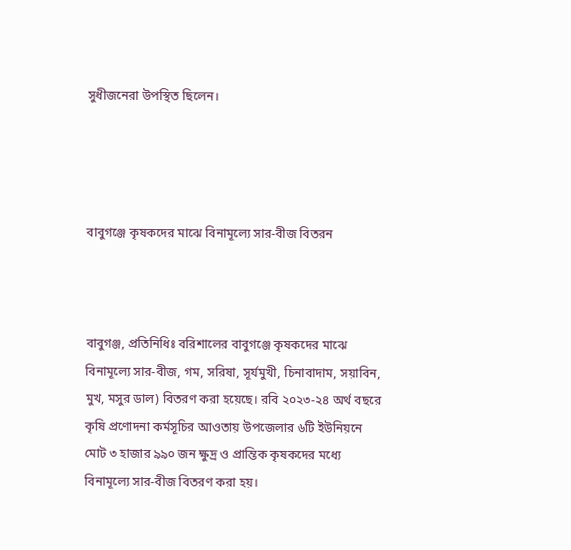সুধীজনেরা উপস্থিত ছিলেন।




বাবুগঞ্জে কৃষকদের মাঝে বিনামূল্যে সার-বীজ বিতরন



বাবুগঞ্জ, প্রতিনিধিঃ বরিশালের বাবুগঞ্জে কৃষকদের মাঝে বিনামূল্যে সার-বীজ, গম, সরিষা, সূর্যমুখী, চিনাবাদাম, সয়াবিন, মুখ, মসুর ডাল) বিতরণ করা হয়েছে। রবি ২০২৩-২৪ অর্থ বছরে কৃষি প্রণোদনা কর্মসূচির আওতায় উপজেলার ৬টি ইউনিয়নে মোট ৩ হাজার ৯৯০ জন ক্ষুদ্র ও প্রান্তিক কৃষকদের মধ্যে বিনামূল্যে সার-বীজ বিতরণ করা হয়।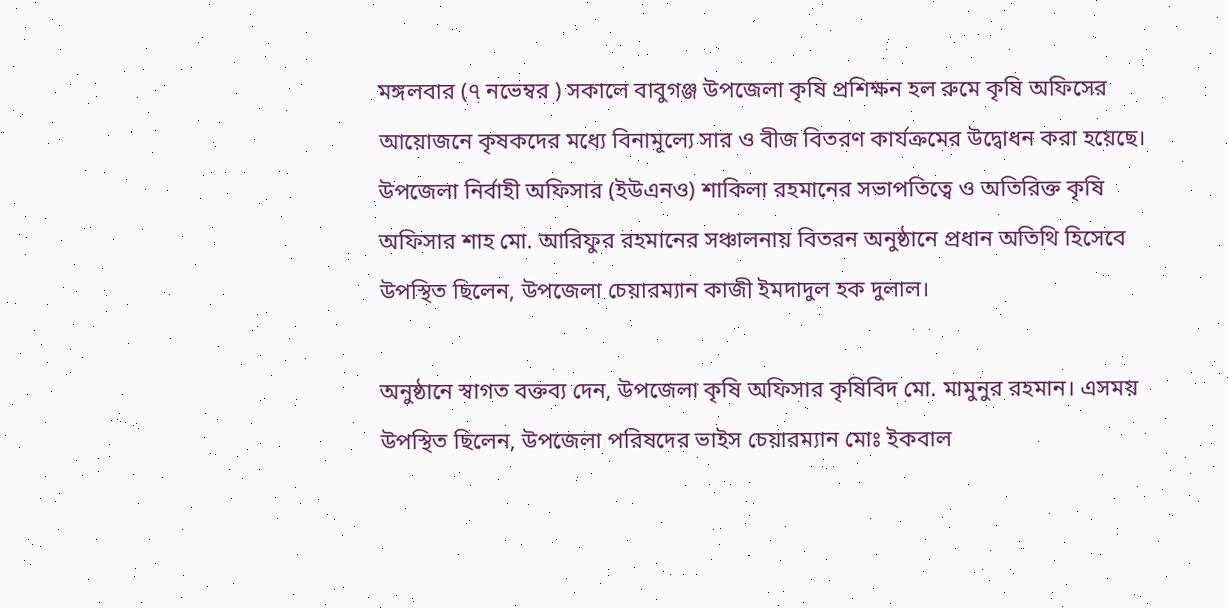মঙ্গলবার (৭ নভেম্বর ) সকালে বাবুগঞ্জ উপজেলা কৃষি প্রশিক্ষন হল রুমে কৃষি অফিসের আয়োজনে কৃষকদের মধ্যে বিনামূল্যে সার ও বীজ বিতরণ কার্যক্রমের উদ্বোধন করা হয়েছে। উপজেলা নির্বাহী অফিসার (ইউএনও) শাকিলা রহমানের সভাপতিত্বে ও অতিরিক্ত কৃষি অফিসার শাহ মো. আরিফুর রহমানের সঞ্চালনায় বিতরন অনুষ্ঠানে প্রধান অতিথি হিসেবে উপস্থিত ছিলেন, উপজেলা চেয়ারম্যান কাজী ইমদাদুল হক দুলাল।

অনুষ্ঠানে স্বাগত বক্তব্য দেন, উপজেলা কৃষি অফিসার কৃষিবিদ মো. মামুনুর রহমান। এসময় উপস্থিত ছিলেন, উপজেলা পরিষদের ভাইস চেয়ারম্যান মোঃ ইকবাল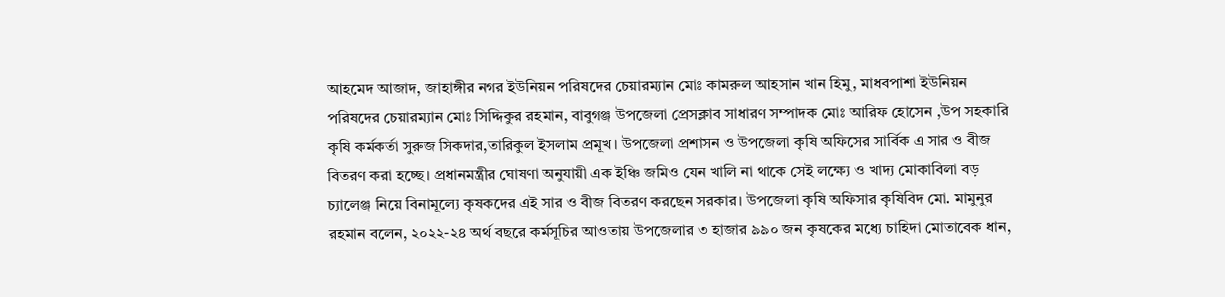আহমেদ আজাদ, জাহাঙ্গীর নগর ইউনিয়ন পরিষদের চেয়ারম্যান মোঃ কামরুল আহসান খান হিমু, মাধবপাশা ইউনিয়ন পরিষদের চেয়ারম্যান মোঃ সিদ্দিকুর রহমান, বাবুগঞ্জ উপজেলা প্রেসক্লাব সাধারণ সম্পাদক মোঃ আরিফ হোসেন ,উপ সহকারি কৃষি কর্মকর্তা সুরুজ সিকদার,তারিকুল ইসলাম প্রমূখ। উপজেলা প্রশাসন ও উপজেলা কৃষি অফিসের সার্বিক এ সার ও বীজ বিতরণ করা হচ্ছে। প্রধানমন্ত্রীর ঘোষণা অনুযায়ী এক ইঞ্চি জমিও যেন খালি না থাকে সেই লক্ষ্যে ও খাদ্য মোকাবিলা বড় চ্যালেঞ্জ নিয়ে বিনামূল্যে কৃষকদের এই সার ও বীজ বিতরণ করছেন সরকার। উপজেলা কৃষি অফিসার কৃষিবিদ মো. মামুনুর রহমান বলেন, ২০২২-২৪ অর্থ বছরে কর্মসূচির আওতায় উপজেলার ৩ হাজার ৯৯০ জন কৃষকের মধ্যে চাহিদা মোতাবেক ধান,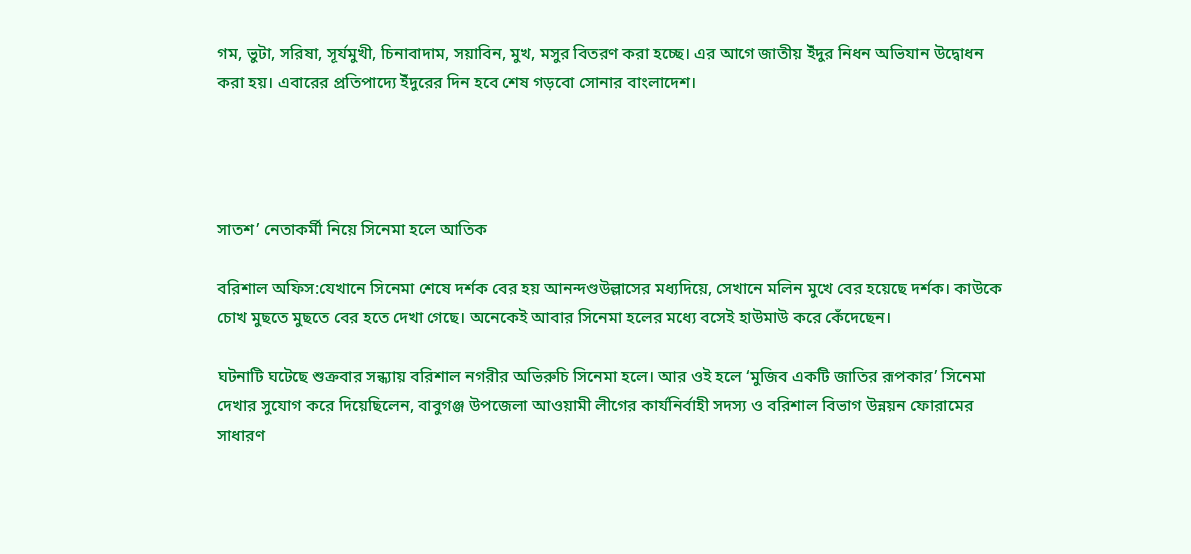গম, ভুটা, সরিষা, সূর্যমুখী, চিনাবাদাম, সয়াবিন, মুখ, মসুর বিতরণ করা হচ্ছে। এর আগে জাতীয় ইঁদুর নিধন অভিযান উদ্বোধন করা হয়। এবারের প্রতিপাদ্যে ইঁদুরের দিন হবে শেষ গড়বো সোনার বাংলাদেশ।




সাতশ’ নেতাকর্মী নিয়ে সিনেমা হলে আতিক

বরিশাল অফিস:যেখানে সিনেমা শেষে দর্শক বের হয় আনন্দণ্ডউল্লাসের মধ্যদিয়ে, সেখানে মলিন মুখে বের হয়েছে দর্শক। কাউকে চোখ মুছতে মুছতে বের হতে দেখা গেছে। অনেকেই আবার সিনেমা হলের মধ্যে বসেই হাউমাউ করে কেঁদেছেন।

ঘটনাটি ঘটেছে শুক্রবার সন্ধ্যায় বরিশাল নগরীর অভিরুচি সিনেমা হলে। আর ওই হলে ‘মুজিব একটি জাতির রূপকার’ সিনেমা দেখার সুযোগ করে দিয়েছিলেন, বাবুগঞ্জ উপজেলা আওয়ামী লীগের কার্যনির্বাহী সদস্য ও বরিশাল বিভাগ উন্নয়ন ফোরামের সাধারণ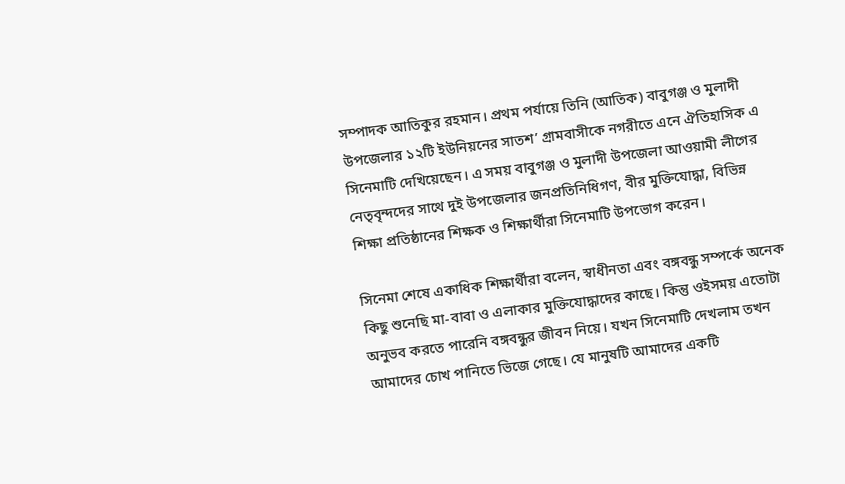সম্পাদক আতিকুর রহমান। প্রথম পর্যায়ে তিনি (আতিক) বাবুগঞ্জ ও মুলাদী উপজেলার ১২টি ইউনিয়নের সাতশ’ গ্রামবাসীকে নগরীতে এনে ঐতিহাসিক এ সিনেমাটি দেখিয়েছেন। এ সময় বাবুগঞ্জ ও মুলাদী উপজেলা আওয়ামী লীগের নেতৃবৃন্দদের সাথে দুই উপজেলার জনপ্রতিনিধিগণ, বীর মুক্তিযোদ্ধা, বিভিন্ন শিক্ষা প্রতিষ্ঠানের শিক্ষক ও শিক্ষার্থীরা সিনেমাটি উপভোগ করেন।

সিনেমা শেষে একাধিক শিক্ষার্থীরা বলেন, স্বাধীনতা এবং বঙ্গবন্ধু সম্পর্কে অনেক কিছু শুনেছি মা-বাবা ও এলাকার মুক্তিযোদ্ধাদের কাছে। কিন্তু ওইসময় এতোটা অনুভব করতে পারেনি বঙ্গবন্ধুর জীবন নিয়ে। যখন সিনেমাটি দেখলাম তখন আমাদের চোখ পানিতে ভিজে গেছে। যে মানুষটি আমাদের একটি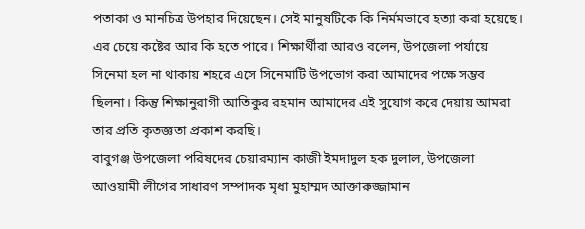পতাকা ও মানচিত্র উপহার দিয়েছেন। সেই মানুষটিকে কি নির্মমভাবে হত্যা করা হয়েছে। এর চেয়ে কষ্টের আর কি হতে পারে। শিক্ষার্থীরা আরও বলেন, উপজেলা পর্যায়ে সিনেমা হল না থাকায় শহরে এসে সিনেমাটি উপভোগ করা আমাদের পক্ষে সম্ভব ছিলনা। কিন্তু শিক্ষানুরাগী আতিকুর রহমান আমাদের এই সুযোগ করে দেয়ায় আমরা তার প্রতি কৃতজ্ঞতা প্রকাশ করছি।
বাবুগঞ্জ উপজেলা পরিষদের চেয়ারম্যান কাজী ইমদাদুল হক দুলাল, উপজেলা আওয়ামী লীগের সাধারণ সম্পাদক মৃধা মুহাম্মদ আক্তারুজ্জামান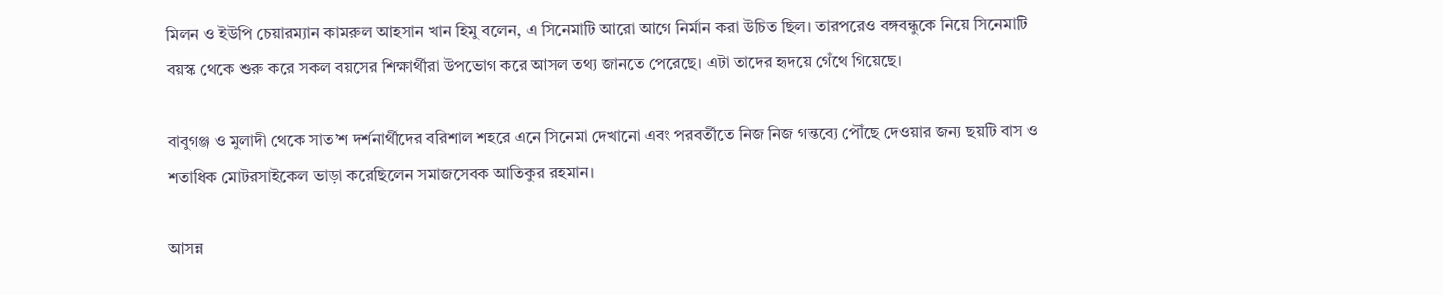মিলন ও ইউপি চেয়ারম্যান কামরুল আহসান খান হিমু বলেন, এ সিনেমাটি আরো আগে নির্মান করা উচিত ছিল। তারপরেও বঙ্গবন্ধুকে নিয়ে সিনেমাটি বয়স্ক থেকে শুরু করে সকল বয়সের শিক্ষার্থীরা উপভোগ করে আসল তথ্য জানতে পেরেছে। এটা তাদের হৃদয়ে গেঁথে গিয়েছে।

বাবুগঞ্জ ও মুলাদী থেকে সাত’শ দর্শনার্থীদের বরিশাল শহরে এনে সিনেমা দেখানো এবং পরবর্তীতে নিজ নিজ গন্তব্যে পৌঁছে দেওয়ার জন্য ছয়টি বাস ও শতাধিক মোটরসাইকেল ভাড়া করেছিলেন সমাজসেবক আতিকুর রহমান।

আসন্ন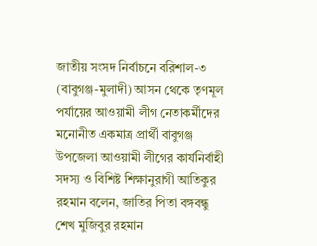জাতীয় সংসদ নির্বাচনে বরিশাল-৩ (বাবুগঞ্জ-মুলাদী) আসন থেকে তৃণমূল পর্যায়ের আওয়ামী লীগ নেতাকর্মীদের মনোনীত একমাত্র প্রার্থী বাবুগঞ্জ উপজেলা আওয়ামী লীগের কার্যনির্বাহী সদস্য ও বিশিষ্ট শিক্ষানুরাগী আতিকুর রহমান বলেন, জাতির পিতা বঙ্গবন্ধু শেখ মুজিবুর রহমান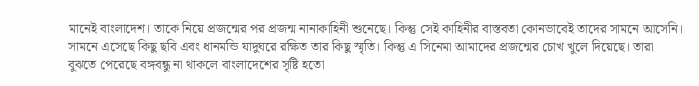মানেই বাংলাদেশ। তাকে নিয়ে প্রজন্মের পর প্রজন্ম নানাকাহিনী শুনেছে। কিন্তু সেই কাহিনীর বাস্তবতা কোনভাবেই তাদের সামনে আসেনি। সামনে এসেছে কিছু ছবি এবং ধানমন্ডি যাদুঘরে রক্ষিত তার কিছু স্মৃতি। কিন্তু এ সিনেমা আমাদের প্রজন্মের চোখ খুলে দিয়েছে। তারা বুঝতে পেরেছে বঙ্গবন্ধু না থাকলে বাংলাদেশের সৃষ্টি হতো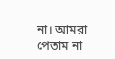না। আমরা পেতাম না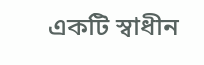একটি স্বাধীন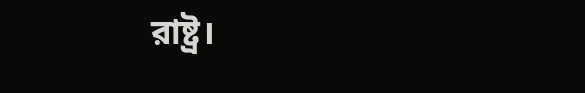রাষ্ট্র।